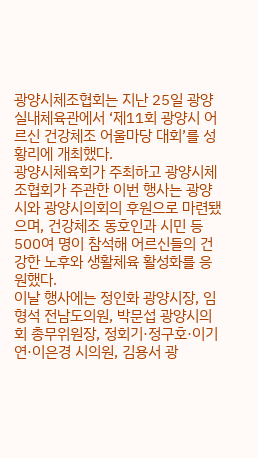광양시체조협회는 지난 25일 광양실내체육관에서 ‘제11회 광양시 어르신 건강체조 어울마당 대회’를 성황리에 개최했다.
광양시체육회가 주최하고 광양시체조협회가 주관한 이번 행사는 광양시와 광양시의회의 후원으로 마련됐으며, 건강체조 동호인과 시민 등 500여 명이 참석해 어르신들의 건강한 노후와 생활체육 활성화를 응원했다.
이날 행사에는 정인화 광양시장, 임형석 전남도의원, 박문섭 광양시의회 총무위원장, 정회기·정구호·이기연·이은경 시의원, 김용서 광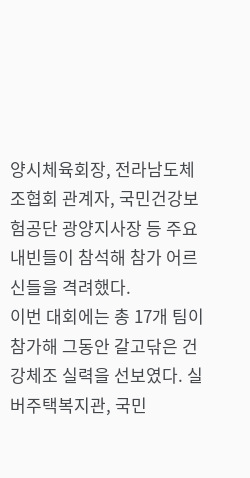양시체육회장, 전라남도체조협회 관계자, 국민건강보험공단 광양지사장 등 주요 내빈들이 참석해 참가 어르신들을 격려했다.
이번 대회에는 총 17개 팀이 참가해 그동안 갈고닦은 건강체조 실력을 선보였다. 실버주택복지관, 국민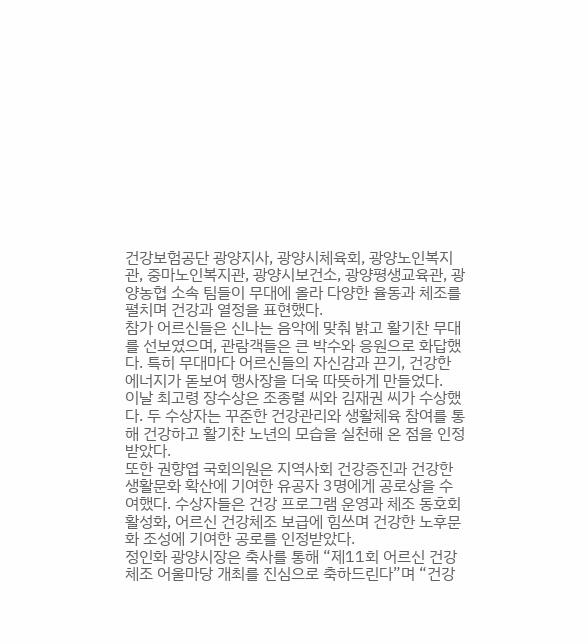건강보험공단 광양지사, 광양시체육회, 광양노인복지관, 중마노인복지관, 광양시보건소, 광양평생교육관, 광양농협 소속 팀들이 무대에 올라 다양한 율동과 체조를 펼치며 건강과 열정을 표현했다.
참가 어르신들은 신나는 음악에 맞춰 밝고 활기찬 무대를 선보였으며, 관람객들은 큰 박수와 응원으로 화답했다. 특히 무대마다 어르신들의 자신감과 끈기, 건강한 에너지가 돋보여 행사장을 더욱 따뜻하게 만들었다.
이날 최고령 장수상은 조종렬 씨와 김재권 씨가 수상했다. 두 수상자는 꾸준한 건강관리와 생활체육 참여를 통해 건강하고 활기찬 노년의 모습을 실천해 온 점을 인정받았다.
또한 권향엽 국회의원은 지역사회 건강증진과 건강한 생활문화 확산에 기여한 유공자 3명에게 공로상을 수여했다. 수상자들은 건강 프로그램 운영과 체조 동호회 활성화, 어르신 건강체조 보급에 힘쓰며 건강한 노후문화 조성에 기여한 공로를 인정받았다.
정인화 광양시장은 축사를 통해 “제11회 어르신 건강체조 어울마당 개최를 진심으로 축하드린다”며 “건강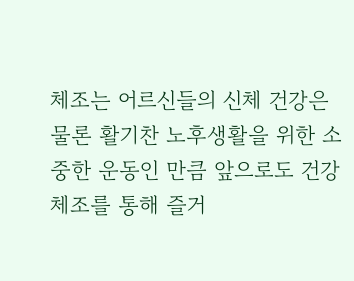체조는 어르신들의 신체 건강은 물론 활기찬 노후생활을 위한 소중한 운동인 만큼 앞으로도 건강체조를 통해 즐거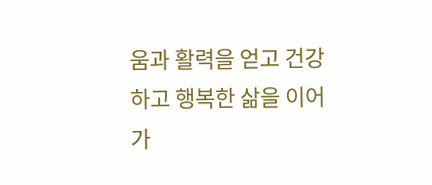움과 활력을 얻고 건강하고 행복한 삶을 이어가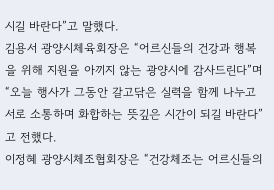시길 바란다”고 말했다.
김용서 광양시체육회장은 “어르신들의 건강과 행복을 위해 지원을 아끼지 않는 광양시에 감사드린다”며 “오늘 행사가 그동안 갈고닦은 실력을 함께 나누고 서로 소통하며 화합하는 뜻깊은 시간이 되길 바란다”고 전했다.
이정혜 광양시체조협회장은 “건강체조는 어르신들의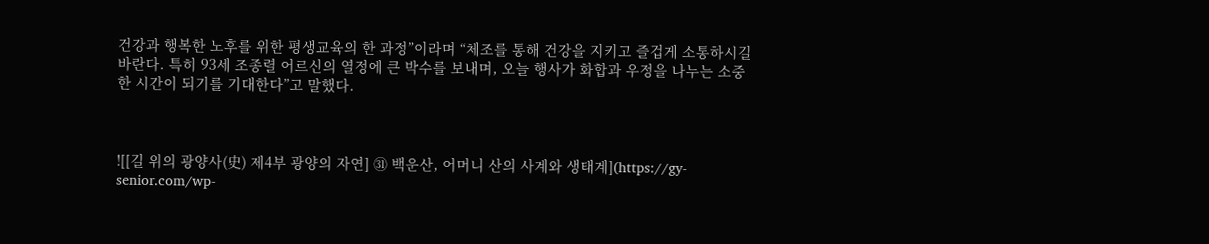건강과 행복한 노후를 위한 평생교육의 한 과정”이라며 “체조를 통해 건강을 지키고 즐겁게 소통하시길 바란다. 특히 93세 조종렬 어르신의 열정에 큰 박수를 보내며, 오늘 행사가 화합과 우정을 나누는 소중한 시간이 되기를 기대한다”고 말했다.



![[길 위의 광양사(史) 제4부 광양의 자연] ㉛ 백운산, 어머니 산의 사계와 생태계](https://gy-senior.com/wp-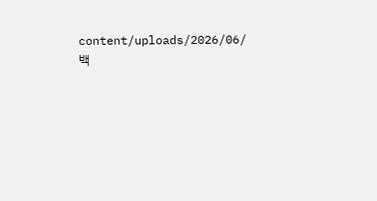content/uploads/2026/06/백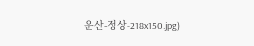운산-정상-218x150.jpg)